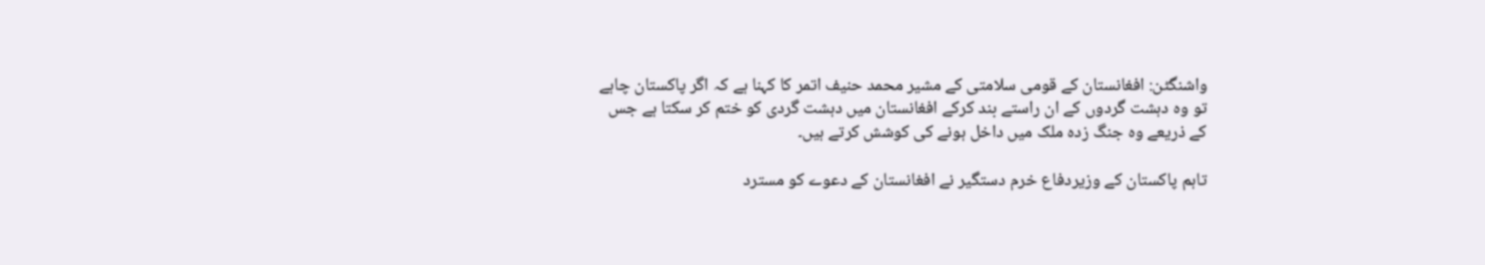واشنگٹن: افغانستان کے قومی سلامتی کے مشیر محمد حنیف اتمر کا کہنا ہے کہ اگر پاکستان چاہے تو وہ دہشت گردوں کے ان راستے بند کرکے افغانستان میں دہشت گردی کو ختم کر سکتا ہے جس کے ذریعے وہ جنگ زدہ ملک میں داخل ہونے کی کوشش کرتے ہیں۔

تاہم پاکستان کے وزیردفاع خرم دستگیر نے افغانستان کے دعوے کو مسترد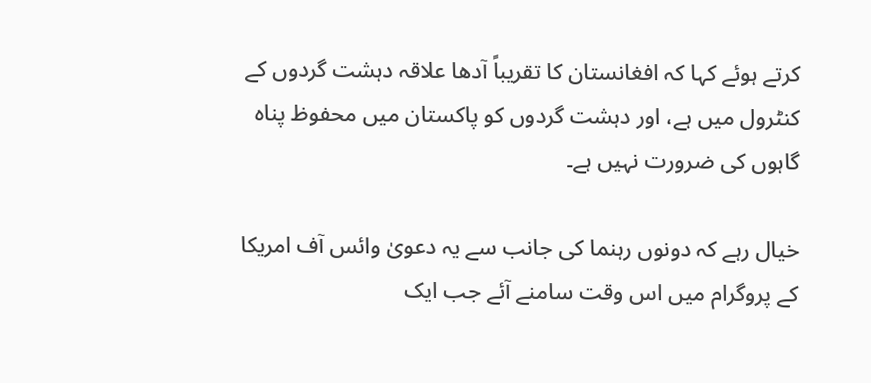کرتے ہوئے کہا کہ افغانستان کا تقریباً آدھا علاقہ دہشت گردوں کے کنٹرول میں ہے، اور دہشت گردوں کو پاکستان میں محفوظ پناہ گاہوں کی ضرورت نہیں ہے۔

خیال رہے کہ دونوں رہنما کی جانب سے یہ دعویٰ وائس آف امریکا کے پروگرام میں اس وقت سامنے آئے جب ایک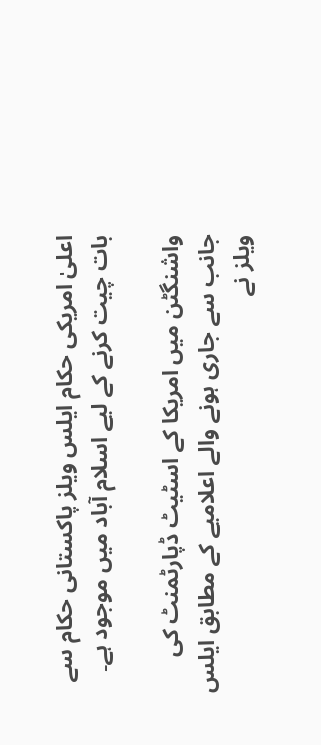اعلیٰ امریکی حکام ایلس ویلز پاکستانی حکام سے بات چیت کرنے کے لیے اسلام آباد میں موجود ہے۔

واشنگٹن میں امریکا کے اسٹیٹ ڈپارٹمنٹ کی جانب سے جاری ہونے والے اعلامیے کے مطابق ایلس ویلز نے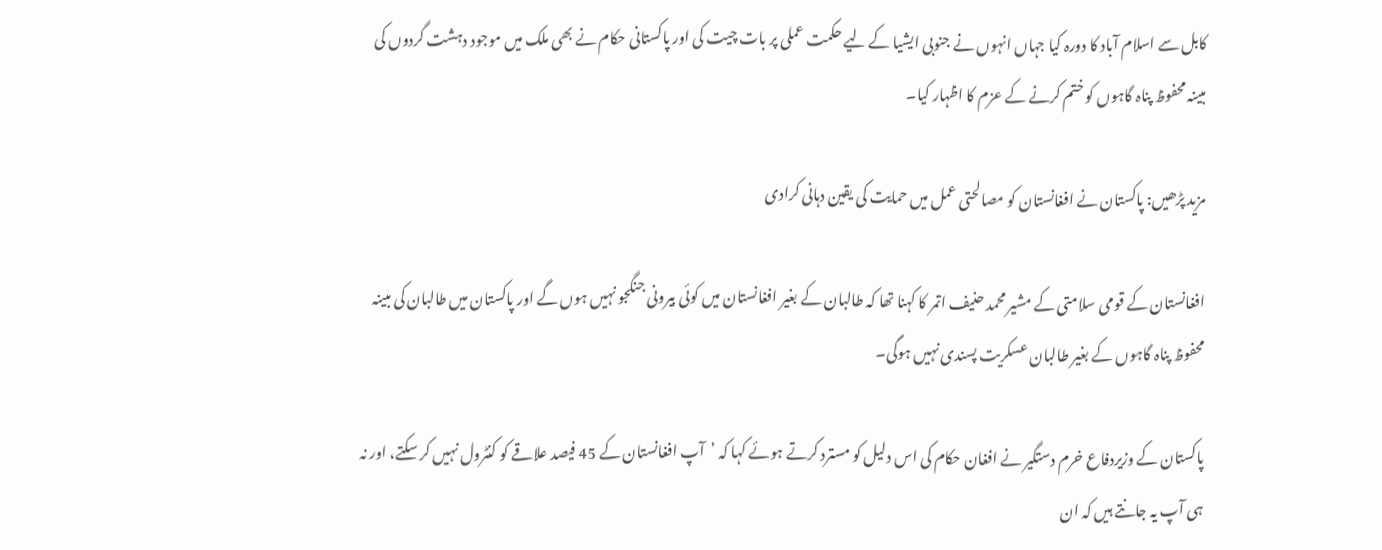کابل سے اسلام آباد کا دورہ کیا جہاں انہوں نے جنوبی ایشیا کے لیے حکمت عملی پر بات چیت کی اور پاکستانی حکام نے بھی ملک میں موجود دہشت گردوں کی مبینہ محفوظ پناہ گاہوں کو ختم کرنے کے عزم کا اظہار کیا۔

مزید پڑھیں: پاکستان نے افغانستان کو مصالحتی عمل میں حمایت کی یقین دہانی کرادی

افغانستان کے قومی سلامتی کے مشیر محمد حنیف اتمر کا کہنا تھا کہ طالبان کے بغیر افغانستان میں کوئی بیرونی جنگجو نہیں ہوں گے اور پاکستان میں طالبان کی مبینہ محفوظ پناہ گاہوں کے بغیر طالبان عسکریت پسندی نہیں ہوگی۔

پاکستان کے وزیردفاع خرم دستگیر نے افغان حکام کی اس دلیل کو مسترد کرتے ہوئے کہا کہ ’آپ افغانستان کے 45 فیصد علاقے کو کنٹرول نہیں کر سکتے، اور نہ ہی آپ یہ جانتے ہیں کہ ان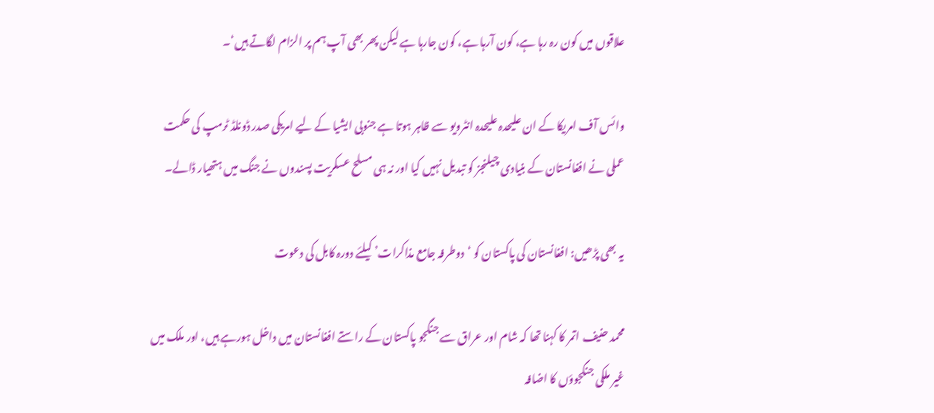علاقوں میں کون رہ رہا ہے، کون آرہا ہے، کون جارہا ہے لیکن پھر بھی آپ ہم پر الزام لگاتے ہیں‘۔

وائس آف امریکا کے ان علیحدہ علیحدہ انٹرویو سے ظاہر ہوتا ہے جنوبی ایشیا کے لیے امریکی صدر ڈونلڈ ٹرمپ کی حکمت عملی نے افغانستان کے بنیادی چیلنجز کو تبدیل نہیں کیا اور نہ ہی مسلح عسکریت پسندوں نے جنگ میں ہتھیار ڈالے۔

یہ بھی پڑھیں: افغانستان کی پاکستان کو ‘دوطرفہ جامع مذاکرات’ کیلئے دورہ کابل کی دعوت

محمد حنیف اتمر کا کہنا تھا کہ شام اور عراق سے جنگجو پاکستان کے راستے افغانستان میں داخل ہورہے ہیں، اور ملک میں غیر ملکی جنگجوؤں کا اضافہ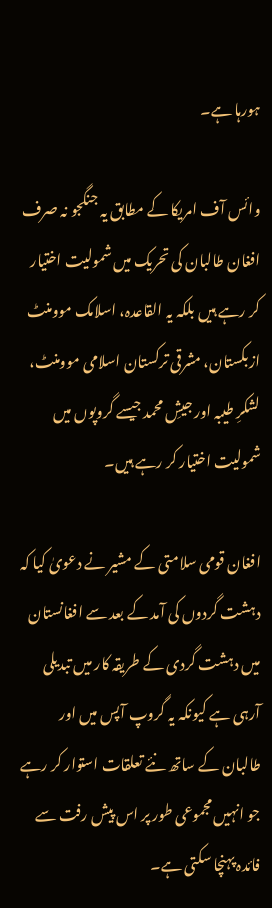ہورہا ہے۔

وائس آف امریکا کے مطابق یہ جنگجو نہ صرف افغان طالبان کی تحریک میں شمولیت اختیار کر رہے ہیں بلکہ یہ القاعدہ، اسلامک موومنٹ ازبکستان، مشرقی ترکستان اسلامی موومنٹ، لشکرِ طیبہ اور جیشِ محمد جیسے گروپوں میں شمولیت اختیار کر رہے ہیں۔

افغان قومی سلامتی کے مشیر نے دعویٰ کیا کہ دہشت گردوں کی آمد کے بعد سے افغانستان میں دہشت گردی کے طریقہ کار میں تبدیلی آرہی ہے کیونکہ یہ گروپ آپس میں اور طالبان کے ساتھ نئے تعلقات استوار کر رہے جو انہیں مجموعی طور پر اس پیش رفت سے فائدہ پہنچا سکتی ہے۔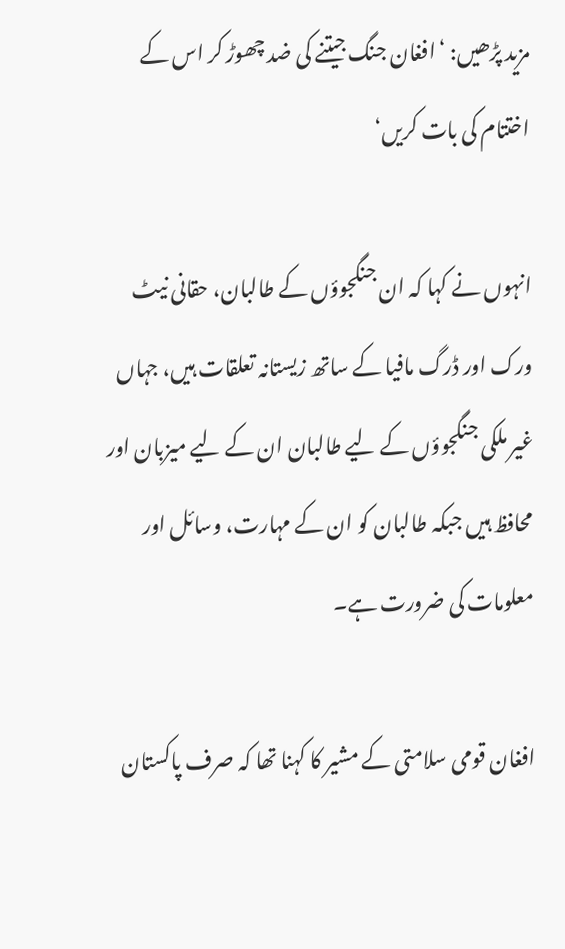مزید پڑھیں: ‘افغان جنگ جیتنے کی ضد چھوڑ کر اس کے اختتام کی بات کریں‘

انہوں نے کہا کہ ان جنگجوؤں کے طالبان، حقانی نیٹ ورک اور ڈرگ مافیا کے ساتھ زیستانہ تعلقات ہیں، جہاں غیر ملکی جنگجوؤں کے لیے طالبان ان کے لیے میزبان اور محافظ ہیں جبکہ طالبان کو ان کے مہارت، وسائل اور معلومات کی ضرورت ہے۔

افغان قومی سلامتی کے مشیر کا کہنا تھا کہ صرف پاکستان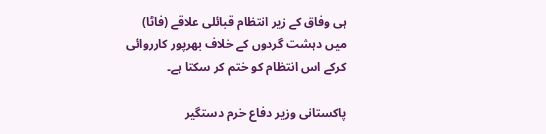ہی وفاق کے زیر انتظام قبائلی علاقے (فاٹا) میں دہشت گردوں کے خلاف بھرپور کارروائی کرکے اس انتظام کو ختم کر سکتا ہے۔

پاکستانی وزیر دفاع خرم دستگیر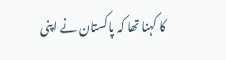کا کہنا تھا کہ پاکستان نے اپنی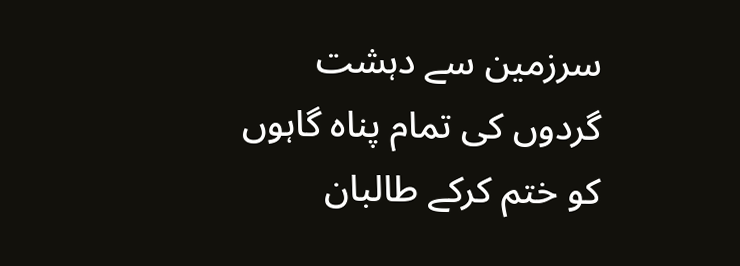سرزمین سے دہشت گردوں کی تمام پناہ گاہوں کو ختم کرکے طالبان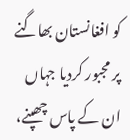کو افغانستان بھاگنے پر مجبور کردیا جہاں ان کے پاس چھپنے،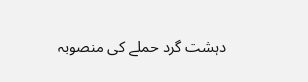دہشت گرد حملے کی منصوبہ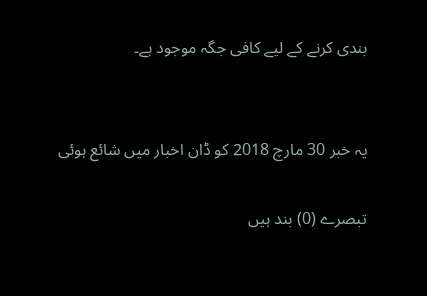بندی کرنے کے لیے کافی جگہ موجود ہے۔


یہ خبر 30 مارچ 2018 کو ڈان اخبار میں شائع ہوئی

تبصرے (0) بند ہیں